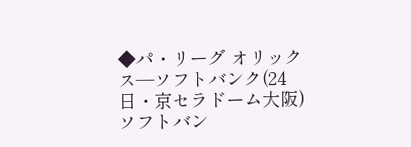◆パ・リーグ オリックス―ソフトバンク(24日・京セラドーム大阪)
ソフトバン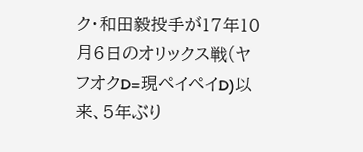ク・和田毅投手が17年10月6日のオリックス戦(ヤフオクD=現ペイペイD)以来、5年ぶり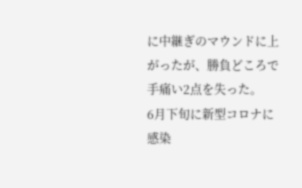に中継ぎのマウンドに上がったが、勝負どころで手痛い2点を失った。
6月下旬に新型コロナに感染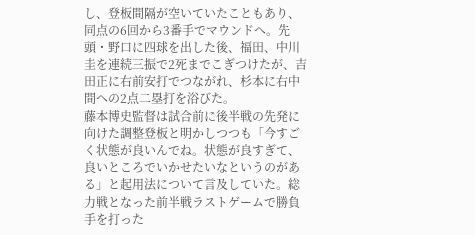し、登板間隔が空いていたこともあり、同点の6回から3番手でマウンドへ。先頭・野口に四球を出した後、福田、中川圭を連続三振で2死までこぎつけたが、吉田正に右前安打でつながれ、杉本に右中間への2点二塁打を浴びた。
藤本博史監督は試合前に後半戦の先発に向けた調整登板と明かしつつも「今すごく状態が良いんでね。状態が良すぎて、良いところでいかせたいなというのがある」と起用法について言及していた。総力戦となった前半戦ラストゲームで勝負手を打った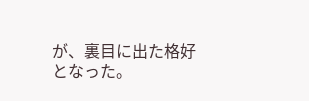が、裏目に出た格好となった。